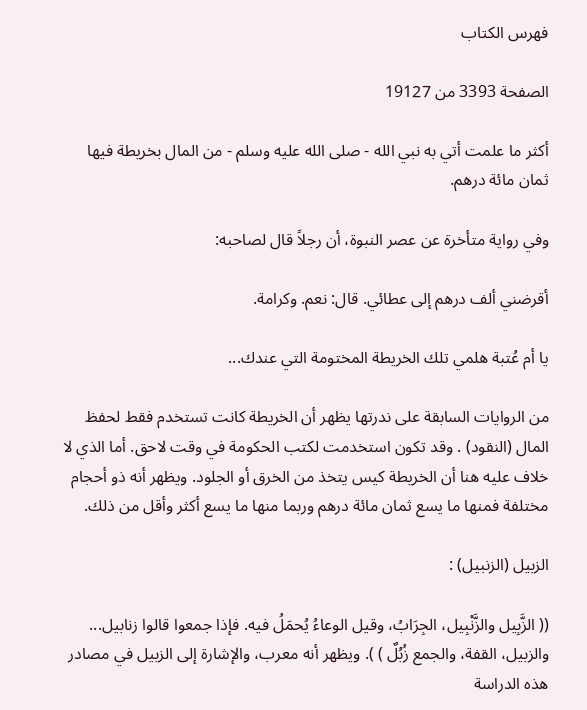فهرس الكتاب

الصفحة 3393 من 19127

أكثر ما علمت أتي به نبي الله - صلى الله عليه وسلم - من المال بخريطة فيها ثمان مائة درهم.

وفي رواية متأخرة عن عصر النبوة، أن رجلاً قال لصاحبه:

أقرضني ألف درهم إلى عطائي. قال: نعم. وكرامة.

يا أم عُتبة هلمي تلك الخريطة المختومة التي عندك...

من الروايات السابقة على ندرتها يظهر أن الخريطة كانت تستخدم فقط لحفظ المال (النقود) . وقد تكون استخدمت لكتب الحكومة في وقت لاحق. أما الذي لا خلاف عليه هنا أن الخريطة كيس يتخذ من الخرق أو الجلود. ويظهر أنه ذو أحجام مختلفة فمنها ما يسع ثمان مائة درهم وربما منها ما يسع أكثر وأقل من ذلك.

الزبيل (الزنبيل) :

(( الزَّبِيل والزَّنْبِيل، الجِرَابُ، وقيل الوعاءُ يُحمَلُ فيه. فإذا جمعوا قالوا زنابيل... والزبيل، القفة، والجمع زُبُلٌ ) ). ويظهر أنه معرب، والإشارة إلى الزبيل في مصادر هذه الدراسة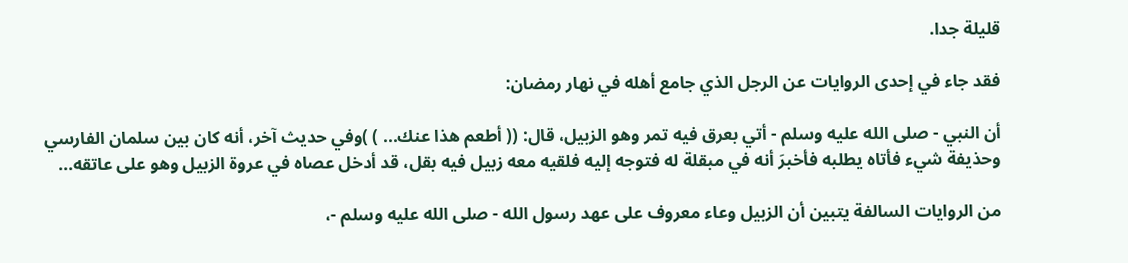قليلة جدا.

فقد جاء في إحدى الروايات عن الرجل الذي جامع أهله في نهار رمضان:

أن النبي - صلى الله عليه وسلم - أتي بعرق فيه تمر وهو الزبيل، قال: (( أطعم هذا عنك... ) )وفي حديث آخر، أنه كان بين سلمان الفارسي وحذيفة شيء فأتاه يطلبه فأخبرَ أنه في مبقلة له فتوجه إليه فلقيه معه زبيل فيه بقل، قد أدخل عصاه في عروة الزبيل وهو على عاتقه...

من الروايات السالفة يتبين أن الزبيل وعاء معروف على عهد رسول الله - صلى الله عليه وسلم -،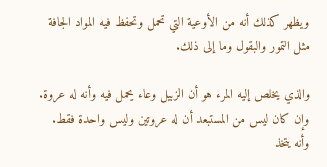ويظهر كذلك أنه من الأوعية التي تحمل وتحفظ فيه المواد الجافة مثل التمور والبقول وما إلى ذلك.

والذي يخلص إليه المرء هو أن الزبيل وعاء يحمل فيه وأنه له عروة. وإن كان ليس من المستبعد أن له عروتين وليس واحدة فقط. وأنه يتخذ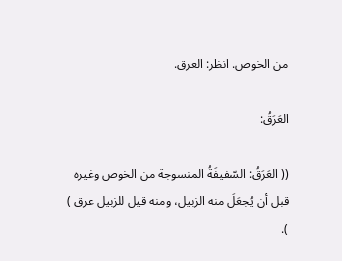من الخوص. انظر: العرق.

العَرَقُ:

(( العَرَقُ: السّفيفَةُ المنسوجة من الخوص وغيره قبل أن يُجعَلَ منه الزبيل، ومنه قيل للزبيل عرق ) ).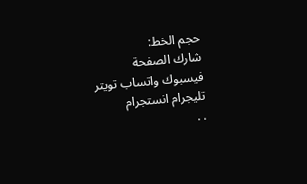حجم الخط:
شارك الصفحة
فيسبوك واتساب تويتر تليجرام انستجرام
. .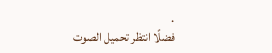.
فضلًا انتظر تحميل الصوت